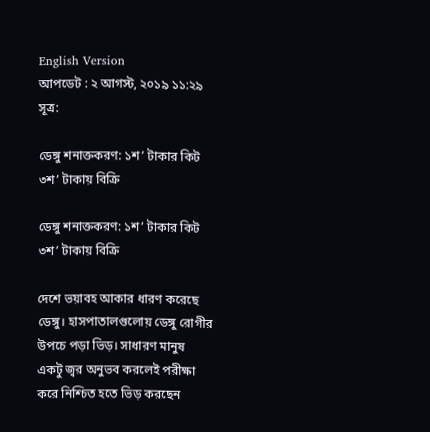English Version
আপডেট : ২ আগস্ট, ২০১৯ ১১:২৯
সূত্র:

ডেঙ্গু শনাক্তকরণ: ১শ’ টাকার কিট ৩শ’ টাকায় বিক্রি

ডেঙ্গু শনাক্তকরণ: ১শ’ টাকার কিট ৩শ’ টাকায় বিক্রি

দেশে ভয়াবহ আকার ধারণ করেছে ডেঙ্গু। হাসপাতালগুলোয় ডেঙ্গু রোগীর উপচে পড়া ভিড়। সাধারণ মানুষ একটু জ্বর অনুভব করলেই পরীক্ষা করে নিশ্চিত হতে ভিড় করছেন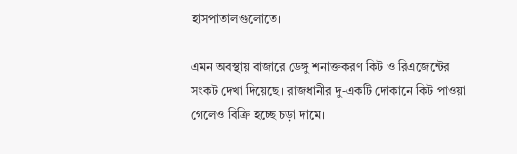হাসপাতালগুলোতে।

এমন অবস্থায় বাজারে ডেঙ্গু শনাক্তকরণ কিট ও রিএজেন্টের সংকট দেখা দিয়েছে। রাজধানীর দু-একটি দোকানে কিট পাওয়া গেলেও বিক্রি হচ্ছে চড়া দামে।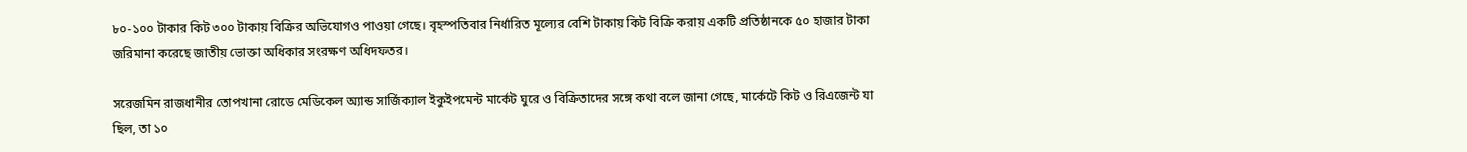৮০-১০০ টাকার কিট ৩০০ টাকায় বিক্রির অভিযোগও পাওয়া গেছে। বৃহস্পতিবার নির্ধারিত মূল্যের বেশি টাকায় কিট বিক্রি করায় একটি প্রতিষ্ঠানকে ৫০ হাজার টাকা জরিমানা করেছে জাতীয় ভোক্তা অধিকার সংরক্ষণ অধিদফতর।

সরেজমিন রাজধানীর তোপখানা রোডে মেডিকেল অ্যান্ড সার্জিক্যাল ইকুইপমেন্ট মার্কেট ঘুরে ও বিক্রিতাদের সঙ্গে কথা বলে জানা গেছে, মার্কেটে কিট ও রিএজেন্ট যা ছিল, তা ১০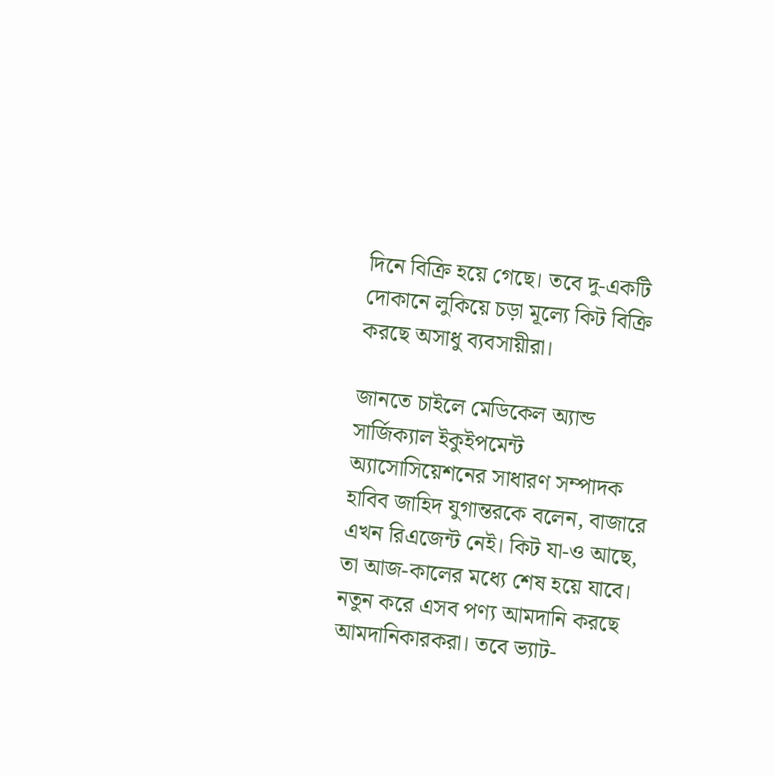দিনে বিক্রি হয়ে গেছে। তবে দু-একটি দোকানে লুকিয়ে চড়া মূল্যে কিট বিক্রি করছে অসাধু ব্যবসায়ীরা।

জানতে চাইলে মেডিকেল অ্যান্ড সার্জিক্যাল ইকুইপমেন্ট অ্যাসোসিয়েশনের সাধারণ সম্পাদক হাবিব জাহিদ যুগান্তরকে বলেন, বাজারে এখন রিএজেন্ট নেই। কিট যা-ও আছে, তা আজ-কালের মধ্যে শেষ হয়ে যাবে। নতুন করে এসব পণ্য আমদানি করছে আমদানিকারকরা। তবে ভ্যাট-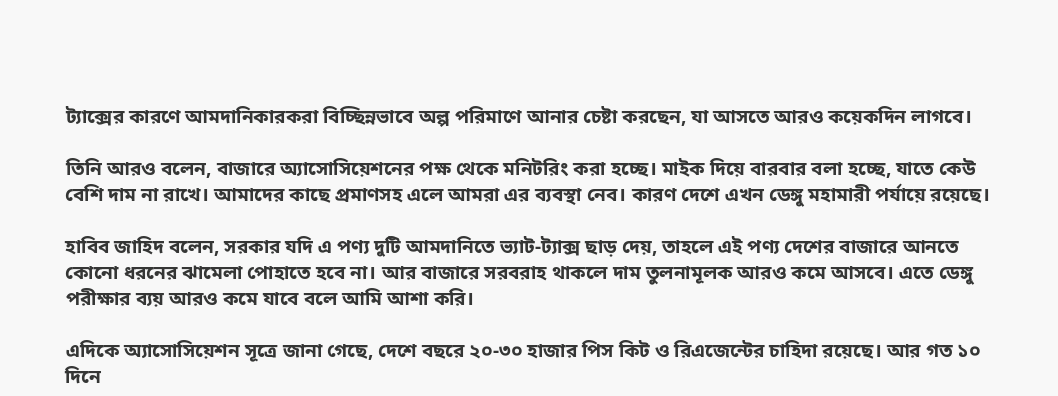ট্যাক্সের কারণে আমদানিকারকরা বিচ্ছিন্নভাবে অল্প পরিমাণে আনার চেষ্টা করছেন, যা আসতে আরও কয়েকদিন লাগবে।

তিনি আরও বলেন, বাজারে অ্যাসোসিয়েশনের পক্ষ থেকে মনিটরিং করা হচ্ছে। মাইক দিয়ে বারবার বলা হচ্ছে, যাতে কেউ বেশি দাম না রাখে। আমাদের কাছে প্রমাণসহ এলে আমরা এর ব্যবস্থা নেব। কারণ দেশে এখন ডেঙ্গু মহামারী পর্যায়ে রয়েছে।

হাবিব জাহিদ বলেন, সরকার যদি এ পণ্য দুটি আমদানিতে ভ্যাট-ট্যাক্স ছাড় দেয়, তাহলে এই পণ্য দেশের বাজারে আনতে কোনো ধরনের ঝামেলা পোহাতে হবে না। আর বাজারে সরবরাহ থাকলে দাম তুলনামূলক আরও কমে আসবে। এতে ডেঙ্গু পরীক্ষার ব্যয় আরও কমে যাবে বলে আমি আশা করি।

এদিকে অ্যাসোসিয়েশন সূত্রে জানা গেছে, দেশে বছরে ২০-৩০ হাজার পিস কিট ও রিএজেন্টের চাহিদা রয়েছে। আর গত ১০ দিনে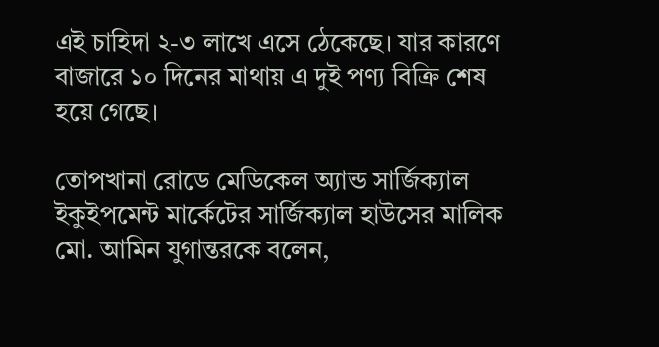এই চাহিদা ২-৩ লাখে এসে ঠেকেছে। যার কারণে বাজারে ১০ দিনের মাথায় এ দুই পণ্য বিক্রি শেষ হয়ে গেছে।

তোপখানা রোডে মেডিকেল অ্যান্ড সার্জিক্যাল ইকুইপমেন্ট মার্কেটের সার্জিক্যাল হাউসের মালিক মো. আমিন যুগান্তরকে বলেন,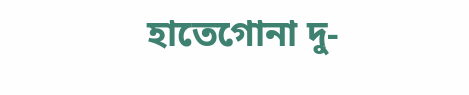হাতেগোনা দু-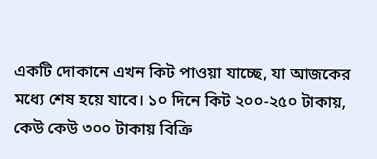একটি দোকানে এখন কিট পাওয়া যাচ্ছে, যা আজকের মধ্যে শেষ হয়ে যাবে। ১০ দিনে কিট ২০০-২৫০ টাকায়, কেউ কেউ ৩০০ টাকায় বিক্রি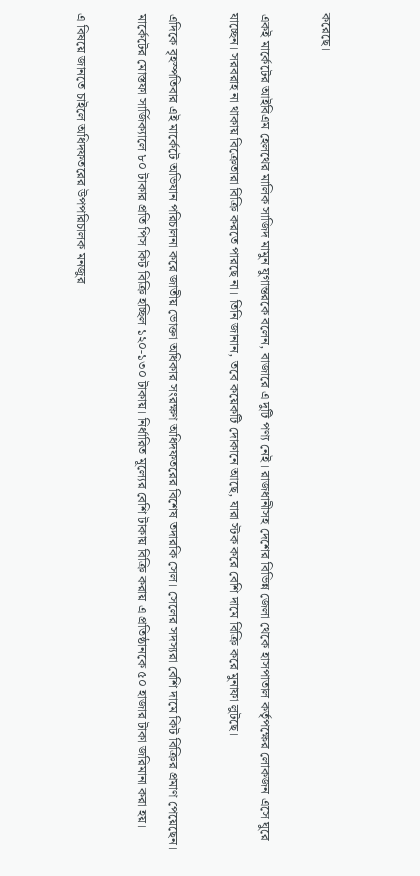করেছে।

একই মার্কেটের আইবিএম হেলথের মালিক সাজিদ মামুন যুগান্তরকে বলেন, বাজারে এ দুটি পণ্য নেই। রাজধানীসহ দেশের বিভিন্ন জেলা থেকে হাসপাতাল কর্তৃপক্ষের লোকজন এসে ঘুরে যাচ্ছেন। সরবরাহ না থাকায় বিক্রেতারা বিক্রি করতে পারছে না। তিনি জানান, তবে কয়েকটি দোকানে আছে, যারা স্টক করে বেশি দামে বিক্রি করে মুনাফা লুটছে।

এদিকে বৃহস্পতিবার এই মার্কেটে অভিযান পরিচালনা করে জাতীয় ভোক্তা অধিকার সংরক্ষণ অধিদফতরের বিশেষ তদারকি সেল। সেলের সদস্যরা বেশি দামে কিট বিক্রির প্রমাণ পেয়েছেন। মার্কেটের মোস্তফা সার্জিক্যালে ৮০ টাকার প্রতি পিস কিট বিক্রি হচ্ছিল ১২০-১৩০ টাকায়। নির্ধারিত মূল্যের বেশি টাকায় বিক্রি করায় এ প্রতিষ্ঠানকে ৫০ হাজার টাকা জরিমানা করা হয়।

এ বিষয়ে জানতে চাইলে অধিদফতরের উপপরিচালক মনজুর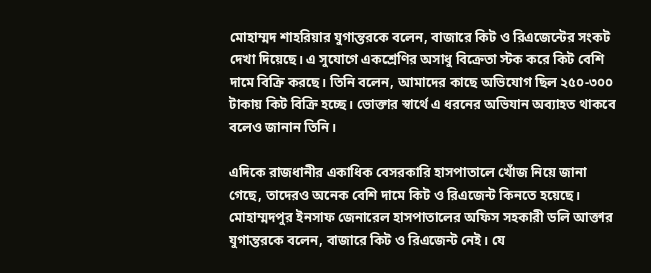মোহাম্মদ শাহরিয়ার যুগান্তরকে বলেন, বাজারে কিট ও রিএজেন্টের সংকট দেখা দিয়েছে। এ সুযোগে একশ্রেণির অসাধু বিক্রেতা স্টক করে কিট বেশি দামে বিক্রি করছে। তিনি বলেন, আমাদের কাছে অভিযোগ ছিল ২৫০-৩০০ টাকায় কিট বিক্রি হচ্ছে। ভোক্তার স্বার্থে এ ধরনের অভিযান অব্যাহত থাকবে বলেও জানান তিনি।

এদিকে রাজধানীর একাধিক বেসরকারি হাসপাতালে খোঁজ নিয়ে জানা গেছে, তাদেরও অনেক বেশি দামে কিট ও রিএজেন্ট কিনতে হয়েছে। মোহাম্মদপুর ইনসাফ জেনারেল হাসপাতালের অফিস সহকারী ডলি আক্তার যুগান্তরকে বলেন, বাজারে কিট ও রিএজেন্ট নেই। যে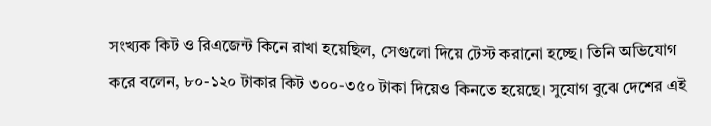সংখ্যক কিট ও রিএজেন্ট কিনে রাখা হয়েছিল, সেগুলো দিয়ে টেস্ট করানো হচ্ছে। তিনি অভিযোগ করে বলেন, ৮০-১২০ টাকার কিট ৩০০-৩৫০ টাকা দিয়েও কিনতে হয়েছে। সুযোগ বুঝে দেশের এই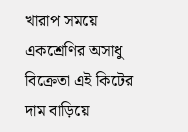খারাপ সময়ে একশ্রেণির অসাধু বিক্রেতা এই কিটের দাম বাড়িয়ে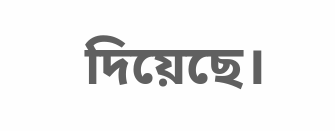দিয়েছে।